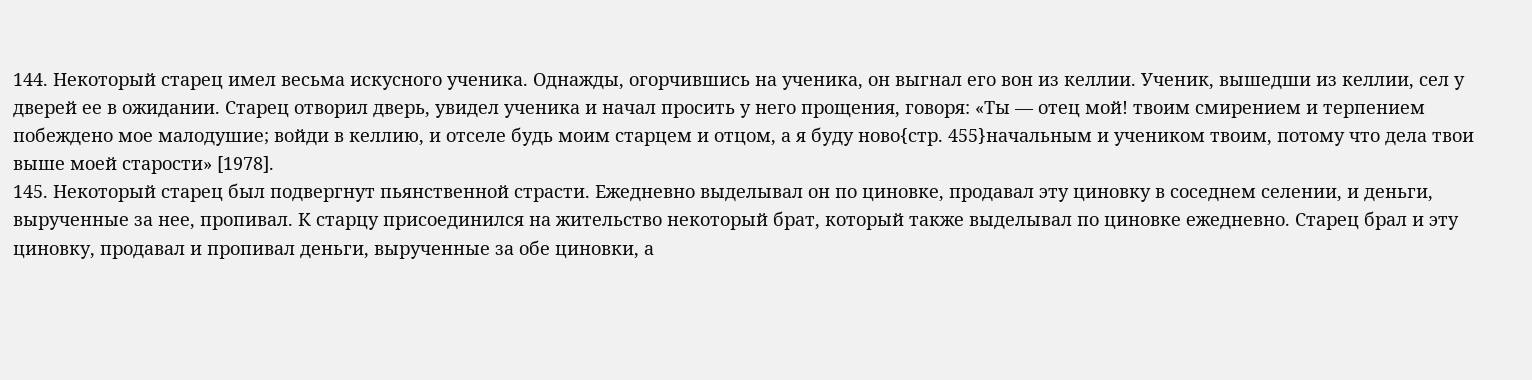144. Некоторый старец имел весьма искусного ученика. Однажды, огорчившись на ученика, он выгнал его вон из келлии. Ученик, вышедши из келлии, сел у дверей ее в ожидании. Старец отворил дверь, увидел ученика и начал просить у него прощения, говоря: «Ты — отец мой! твоим смирением и терпением побеждено мое малодушие; войди в келлию, и отселе будь моим старцем и отцом, а я буду ново{стр. 455}начальным и учеником твоим, потому что дела твои выше моей старости» [1978].
145. Некоторый старец был подвергнут пьянственной страсти. Ежедневно выделывал он по циновке, продавал эту циновку в соседнем селении, и деньги, вырученные за нее, пропивал. К старцу присоединился на жительство некоторый брат, который также выделывал по циновке ежедневно. Старец брал и эту циновку, продавал и пропивал деньги, вырученные за обе циновки, а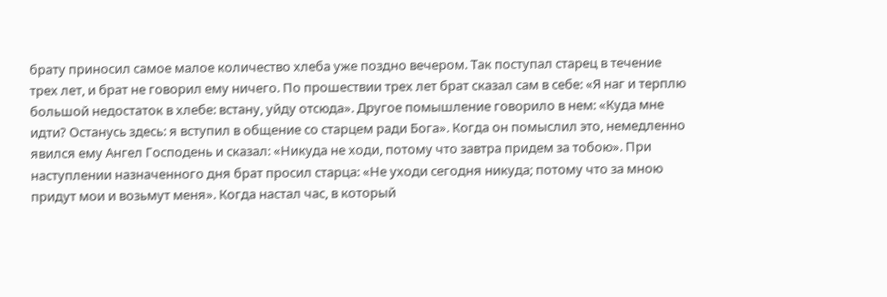брату приносил самое малое количество хлеба уже поздно вечером. Так поступал старец в течение трех лет, и брат не говорил ему ничего. По прошествии трех лет брат сказал сам в себе: «Я наг и терплю большой недостаток в хлебе: встану, уйду отсюда». Другое помышление говорило в нем: «Куда мне идти? Останусь здесь: я вступил в общение со старцем ради Бога». Когда он помыслил это, немедленно явился ему Ангел Господень и сказал: «Никуда не ходи, потому что завтра придем за тобою». При наступлении назначенного дня брат просил старца: «Не уходи сегодня никуда; потому что за мною придут мои и возьмут меня». Когда настал час, в который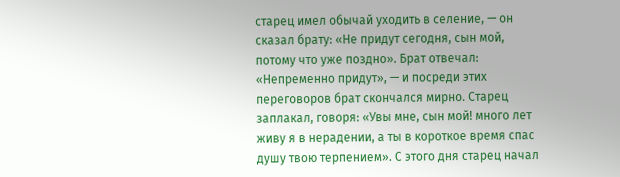старец имел обычай уходить в селение, — он сказал брату: «Не придут сегодня, сын мой, потому что уже поздно». Брат отвечал: «Непременно придут», — и посреди этих переговоров брат скончался мирно. Старец заплакал, говоря: «Увы мне, сын мой! много лет живу я в нерадении, а ты в короткое время спас душу твою терпением». С этого дня старец начал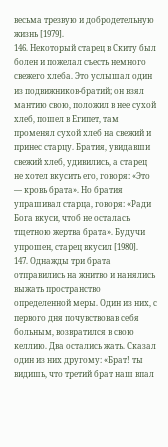весьма трезвую и добродетельную жизнь [1979].
146. Некоторый старец в Скиту был болен и пожелал съесть немного свежего хлеба. Это услышал один из подвижников-братий; он взял мантию свою, положил в нее сухой хлеб, пошел в Египет, там променял сухой хлеб на свежий и принес старцу. Братия, увидавши свежий хлеб, удивились, а старец не хотел вкусить его, говоря: «Это — кровь брата». Но братия упрашивал старца, говоря: «Ради Бога вкуси, чтоб не осталась тщетною жертва брата». Будучи упрошен, старец вкусил [1980].
147. Однажды три брата отправились на жнитво и нанялись выжать пространство определенной меры. Один из них, с первого дня почувствовав себя больным, возвратился в свою келлию. Два остались жать. Сказал один из них другому: «Брат! ты видишь, что третий брат наш впал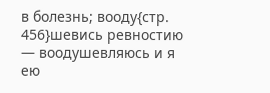в болезнь; вооду{стр. 456}шевись ревностию — воодушевляюсь и я ею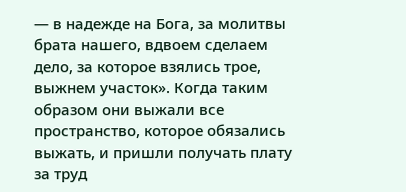— в надежде на Бога, за молитвы брата нашего, вдвоем сделаем дело, за которое взялись трое, выжнем участок». Когда таким образом они выжали все пространство, которое обязались выжать, и пришли получать плату за труд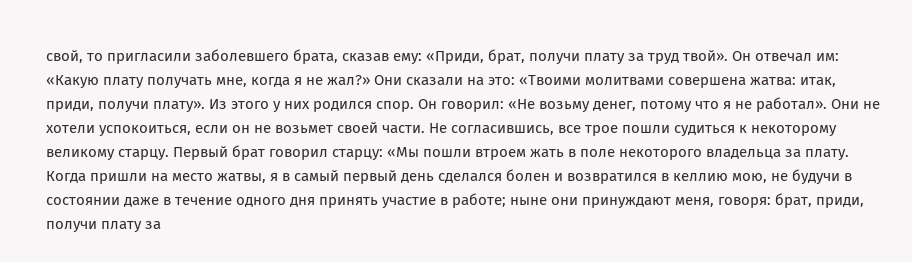свой, то пригласили заболевшего брата, сказав ему: «Приди, брат, получи плату за труд твой». Он отвечал им: «Какую плату получать мне, когда я не жал?» Они сказали на это: «Твоими молитвами совершена жатва: итак, приди, получи плату». Из этого у них родился спор. Он говорил: «Не возьму денег, потому что я не работал». Они не хотели успокоиться, если он не возьмет своей части. Не согласившись, все трое пошли судиться к некоторому великому старцу. Первый брат говорил старцу: «Мы пошли втроем жать в поле некоторого владельца за плату. Когда пришли на место жатвы, я в самый первый день сделался болен и возвратился в келлию мою, не будучи в состоянии даже в течение одного дня принять участие в работе; ныне они принуждают меня, говоря: брат, приди, получи плату за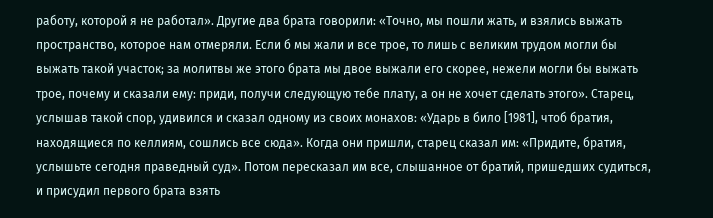работу, которой я не работал». Другие два брата говорили: «Точно, мы пошли жать, и взялись выжать пространство, которое нам отмеряли. Если б мы жали и все трое, то лишь с великим трудом могли бы выжать такой участок; за молитвы же этого брата мы двое выжали его скорее, нежели могли бы выжать трое, почему и сказали ему: приди, получи следующую тебе плату, а он не хочет сделать этого». Старец, услышав такой спор, удивился и сказал одному из своих монахов: «Ударь в било [1981], чтоб братия, находящиеся по келлиям, сошлись все сюда». Когда они пришли, старец сказал им: «Придите, братия, услышьте сегодня праведный суд». Потом пересказал им все, слышанное от братий, пришедших судиться, и присудил первого брата взять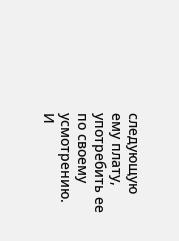следующую ему плату, употребить ее по своему усмотрению. И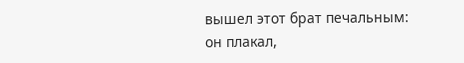вышел этот брат печальным: он плакал,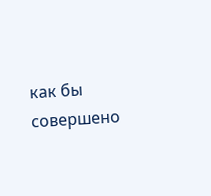как бы совершено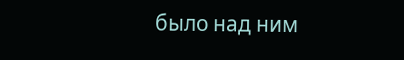было над ним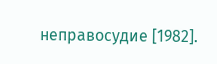неправосудие [1982].